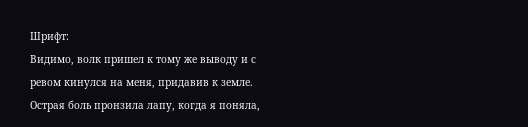Шрифт:
Видимо, волк пришел к тому же выводу и с ревом кинулся на меня, придавив к земле. Острая боль пронзила лапу, когда я поняла,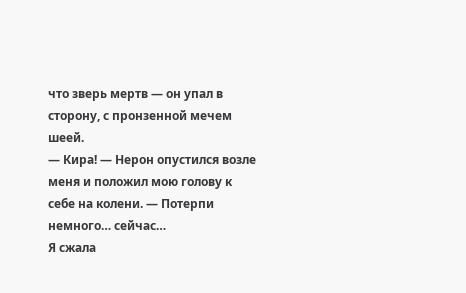что зверь мертв — он упал в сторону, с пронзенной мечем шеей.
— Кира! — Нерон опустился возле меня и положил мою голову к себе на колени. — Потерпи немного… сейчас…
Я сжала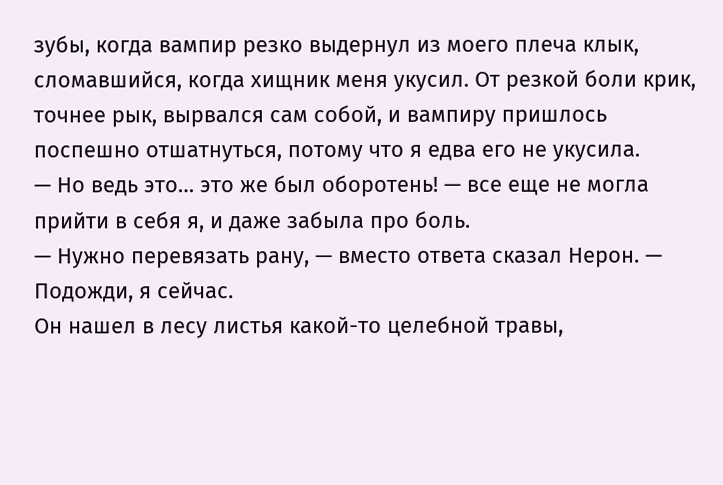зубы, когда вампир резко выдернул из моего плеча клык, сломавшийся, когда хищник меня укусил. От резкой боли крик, точнее рык, вырвался сам собой, и вампиру пришлось поспешно отшатнуться, потому что я едва его не укусила.
— Но ведь это… это же был оборотень! — все еще не могла прийти в себя я, и даже забыла про боль.
— Нужно перевязать рану, — вместо ответа сказал Нерон. — Подожди, я сейчас.
Он нашел в лесу листья какой-то целебной травы,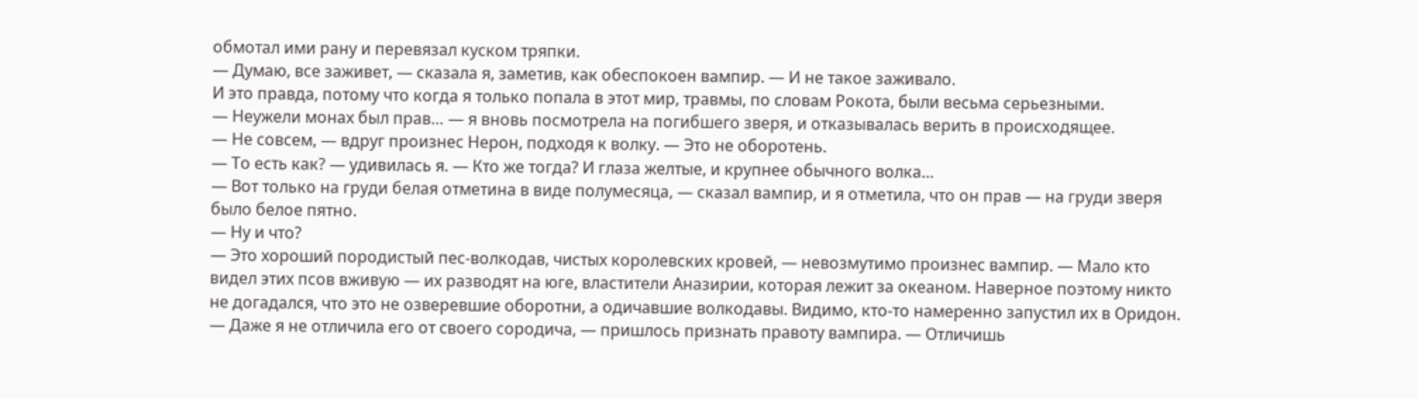обмотал ими рану и перевязал куском тряпки.
— Думаю, все заживет, — сказала я, заметив, как обеспокоен вампир. — И не такое заживало.
И это правда, потому что когда я только попала в этот мир, травмы, по словам Рокота, были весьма серьезными.
— Неужели монах был прав… — я вновь посмотрела на погибшего зверя, и отказывалась верить в происходящее.
— Не совсем, — вдруг произнес Нерон, подходя к волку. — Это не оборотень.
— То есть как? — удивилась я. — Кто же тогда? И глаза желтые, и крупнее обычного волка…
— Вот только на груди белая отметина в виде полумесяца, — сказал вампир, и я отметила, что он прав — на груди зверя было белое пятно.
— Ну и что?
— Это хороший породистый пес-волкодав, чистых королевских кровей, — невозмутимо произнес вампир. — Мало кто видел этих псов вживую — их разводят на юге, властители Аназирии, которая лежит за океаном. Наверное поэтому никто не догадался, что это не озверевшие оборотни, а одичавшие волкодавы. Видимо, кто-то намеренно запустил их в Оридон.
— Даже я не отличила его от своего сородича, — пришлось признать правоту вампира. — Отличишь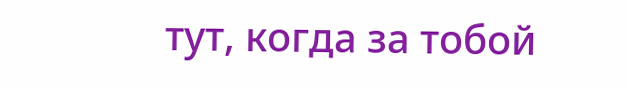тут, когда за тобой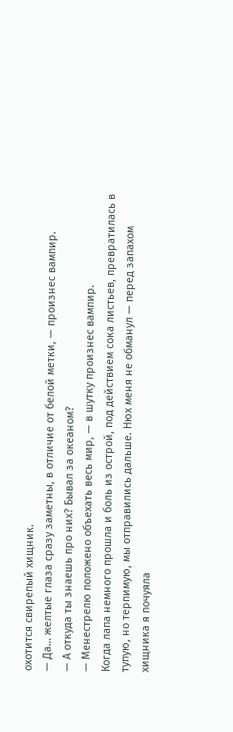охотится свирепый хищник.
— Да… желтые глаза сразу заметны, в отличие от белой метки, — произнес вампир.
— А откуда ты знаешь про них? Бывал за океаном?
— Менестрелю положено объехать весь мир, — в шутку произнес вампир.
Когда лапа немного прошла и боль из острой, под действием сока листьев, превратилась в тупую, но терпимую, мы отправились дальше. Нюх меня не обманул — перед запахом хищника я почуяла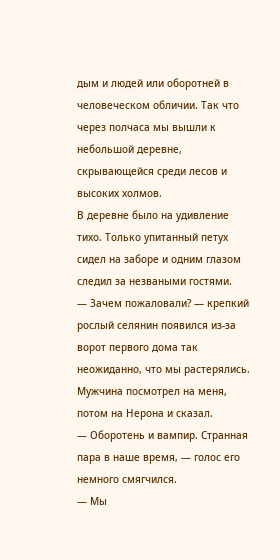дым и людей или оборотней в человеческом обличии. Так что через полчаса мы вышли к небольшой деревне, скрывающейся среди лесов и высоких холмов.
В деревне было на удивление тихо. Только упитанный петух сидел на заборе и одним глазом следил за незваными гостями.
— Зачем пожаловали? — крепкий рослый селянин появился из-за ворот первого дома так неожиданно, что мы растерялись.
Мужчина посмотрел на меня, потом на Нерона и сказал.
— Оборотень и вампир. Странная пара в наше время, — голос его немного смягчился.
— Мы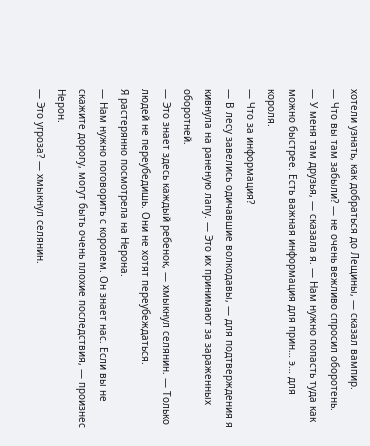хотели узнать, как добраться до Лещины, — сказал вампир.
— Что вы там забыли? — не очень вежливо спросил оборотень.
— У меня там друзья, — сказала я. — Нам нужно попасть туда как можно быстрее. Есть важная информация для прин… э… для короля.
— Что за информация?
— В лесу завелись одичавшие волкодавы, — для подтверждения я кивнула на раненую лапу. — Это их принимают за зараженных оборотней.
— Это знает здесь каждый ребенок, — хмыкнул селянин. — Только людей не переубедишь. Они не хотят переубеждаться.
Я растерянно посмотрела на Нерона.
— Нам нужно поговорить с королем. Он знает нас. Если вы не скажите дорогу, могут быть очень плохие последствия, — произнес Нерон.
— Это угроза? — хмыкнул селянин.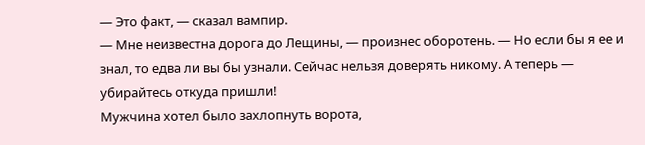— Это факт, — сказал вампир.
— Мне неизвестна дорога до Лещины, — произнес оборотень. — Но если бы я ее и знал, то едва ли вы бы узнали. Сейчас нельзя доверять никому. А теперь — убирайтесь откуда пришли!
Мужчина хотел было захлопнуть ворота,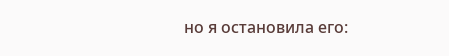но я остановила его: